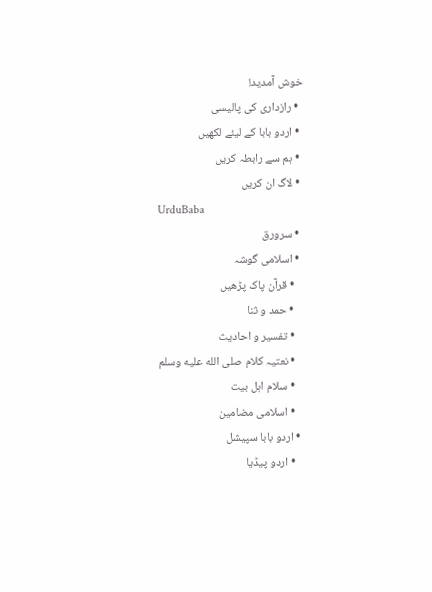خوش آمدید!
  • رازداری کی پالیسی
  • اردو بابا کے لیئے لکھیں
  • ہم سے رابطہ کریں
  • لاگ ان کریں
UrduBaba
  • سرورق
  • اسلامی گوشہ
    • قرآن پاک پڑھیں
    • حمد و ثنا
    • تفسیر و احادیث
    • نعتیہ کلام صلى الله عليه وسلم
    • سلام اہل بیت
    • اسلامی مضامین
  • اردو بابا سپیشل
    • اردو پیڈیا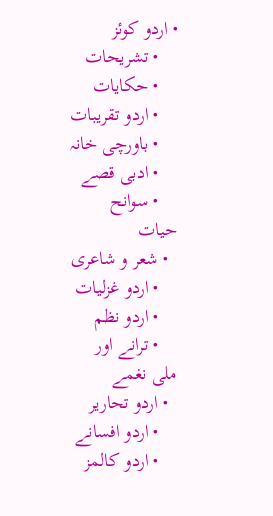• اردو کوئز
    • تشریحات
    • حکایات
    • اردو تقریبات
    • باورچی خانہ
    • ادبی قصے
    • سوانح حیات
  • شعر و شاعری
    • اردو غزلیات
    • اردو نظم
    • ترانے اور ملی نغمے
  • اردو تحاریر
    • اردو افسانے
    • اردو کالمز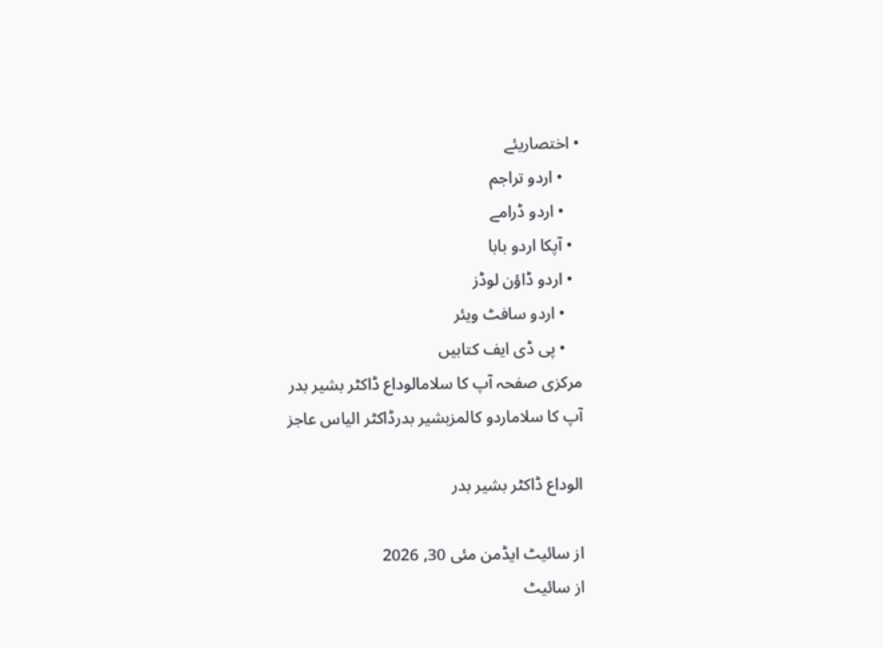• اختصاریئے
    • اردو تراجم
    • اردو ڈرامے
  • آپکا اردو بابا
  • اردو ڈاؤن لوڈز
    • اردو سافٹ ویئر
    • پی ڈی ایف کتابیں
مرکزی صفحہ آپ کا سلامالوداع ڈاکٹر بشیر بدر
آپ کا سلاماردو کالمزبشیر بدرڈاکٹر الیاس عاجز

الوداع ڈاکٹر بشیر بدر

از سائیٹ ایڈمن مئی 30, 2026
از سائیٹ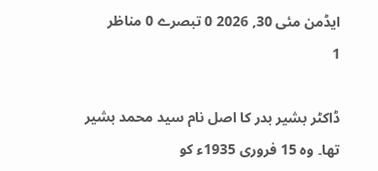ایڈمن مئی 30, 2026 0 تبصرے 0 مناظر
1

ڈاکٹر بشیر بدر کا اصل نام سید محمد بشیر تھا۔ وہ 15 فروری 1935ء کو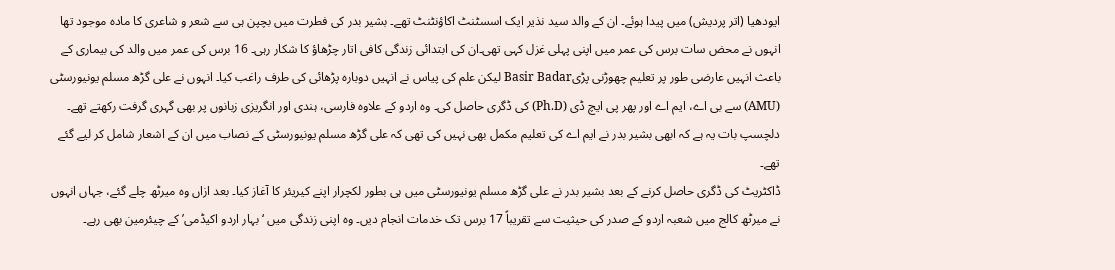ایودھیا (اتر پردیش) میں پیدا ہوئے۔ ان کے والد سید نذیر ایک اسسٹنٹ اکاؤنٹنٹ تھے۔ بشیر بدر کی فطرت میں بچپن ہی سے شعر و شاعری کا مادہ موجود تھا انہوں نے محض سات برس کی عمر میں اپنی پہلی غزل کہی تھی۔ان کی ابتدائی زندگی کافی اتار چڑھاؤ کا شکار رہی۔ 16 برس کی عمر میں والد کی بیماری کے باعث انہیں عارضی طور پر تعلیم چھوڑنی پڑیBasir Badar لیکن علم کی پیاس نے انہیں دوبارہ پڑھائی کی طرف راغب کیا۔ انہوں نے علی گڑھ مسلم یونیورسٹی (AMU) سے بی اے، ایم اے اور پھر پی ایچ ڈی (Ph.D) کی ڈگری حاصل کی۔ وہ اردو کے علاوہ فارسی، ہندی اور انگریزی زبانوں پر بھی گہری گرفت رکھتے تھے۔ دلچسپ بات یہ ہے کہ ابھی بشیر بدر نے ایم اے کی تعلیم مکمل بھی نہیں کی تھی کہ علی گڑھ مسلم یونیورسٹی کے نصاب میں ان کے اشعار شامل کر لیے گئے تھے۔
ڈاکٹریٹ کی ڈگری حاصل کرنے کے بعد بشیر بدر نے علی گڑھ مسلم یونیورسٹی میں ہی بطور لکچرار اپنے کیریئر کا آغاز کیا۔ بعد ازاں وہ میرٹھ چلے گئے، جہاں انہوں نے میرٹھ کالج میں شعبہ اردو کے صدر کی حیثیت سے تقریباً 17 برس تک خدمات انجام دیں۔ وہ اپنی زندگی میں ‘بہار اردو اکیڈمی’ کے چیئرمین بھی رہے۔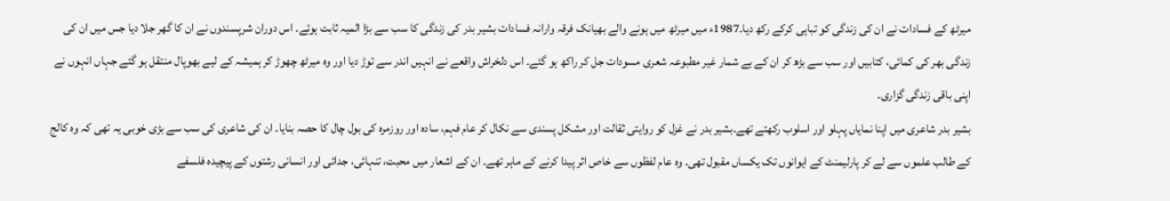میرٹھ کے فسادات نے ان کی زندگی کو تباہی کرکے رکھ دیا۔1987ء میں میرٹھ میں ہونے والے بھیانک فرقہ وارانہ فسادات بشیر بدر کی زندگی کا سب سے بڑا المیہ ثابت ہوئے۔ اس دوران شرپسندوں نے ان کا گھر جلا دیا جس میں ان کی زندگی بھر کی کمائی، کتابیں اور سب سے بڑھ کر ان کے بے شمار غیر مطبوعہ شعری مسودات جل کر راکھ ہو گئے۔ اس دلخراش واقعے نے انہیں اندر سے توڑ دیا اور وہ میرٹھ چھوڑ کر ہمیشہ کے لیے بھوپال منتقل ہو گئے جہاں انہوں نے اپنی باقی زندگی گزاری۔
بشیر بدر شاعری میں اپنا نمایاں پہلو اور اسلوب رکھتے تھے۔بشیر بدر نے غزل کو روایتی ثقالت اور مشکل پسندی سے نکال کر عام فہم، سادہ اور روزمرہ کی بول چال کا حصہ بنایا۔ ان کی شاعری کی سب سے بڑی خوبی یہ تھی کہ وہ کالج کے طالب علموں سے لے کر پارلیمنٹ کے ایوانوں تک یکساں مقبول تھی۔ وہ عام لفظوں سے خاص اثر پیدا کرنے کے ماہر تھے۔ ان کے اشعار میں محبت، تنہائی، جدائی اور انسانی رشتوں کے پیچیدہ فلسفے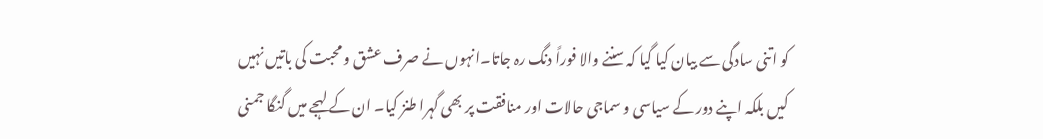کو اتنی سادگی سے بیان کیا گیا کہ سننے والا فوراً دنگ رہ جاتا۔انہوں نے صرف عشق و محبت کی باتیں نہیں کیں بلکہ اپنے دور کے سیاسی و سماجی حالات اور منافقت پر بھی گہرا طنز کیا۔ ان کے لہجے میں گنگا جمنی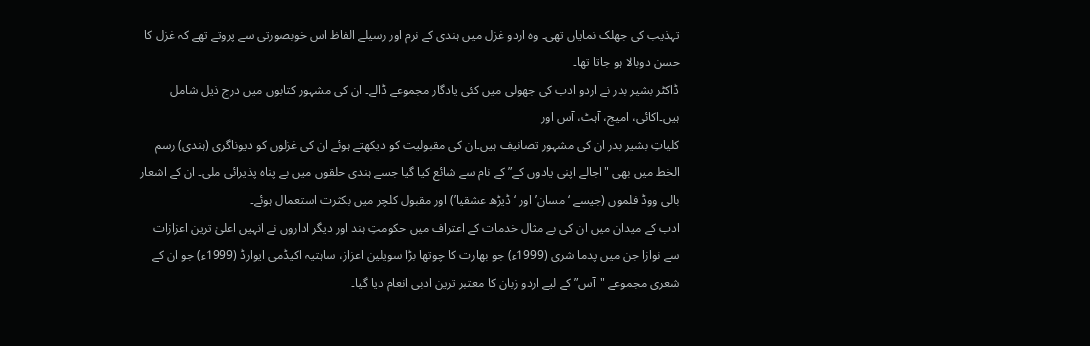تہذیب کی جھلک نمایاں تھی۔ وہ اردو غزل میں ہندی کے نرم اور رسیلے الفاظ اس خوبصورتی سے پروتے تھے کہ غزل کا حسن دوبالا ہو جاتا تھا۔
ڈاکٹر بشیر بدر نے اردو ادب کی جھولی میں کئی یادگار مجموعے ڈالے۔ ان کی مشہور کتابوں میں درج ذیل شامل ہیں۔اکائی، امیج، آہٹ، آس اور
کلیاتِ بشیر بدر ان کی مشہور تصانیف ہیں۔ان کی مقبولیت کو دیکھتے ہوئے ان کی غزلوں کو دیوناگری (ہندی) رسم الخط میں بھی "اجالے اپنی یادوں کے” کے نام سے شائع کیا گیا جسے ہندی حلقوں میں بے پناہ پذیرائی ملی۔ ان کے اشعار بالی ووڈ فلموں (جیسے ‘مسان’ اور ‘ڈیڑھ عشقیا’) اور مقبول کلچر میں بکثرت استعمال ہوئے۔
ادب کے میدان میں ان کی بے مثال خدمات کے اعتراف میں حکومتِ ہند اور دیگر اداروں نے انہیں اعلیٰ ترین اعزازات سے نوازا جن میں پدما شری (1999ء) جو بھارت کا چوتھا بڑا سویلین اعزاز، ساہتیہ اکیڈمی ایوارڈ (1999ء) جو ان کے شعری مجموعے "آس” کے لیے اردو زبان کا معتبر ترین ادبی انعام دیا گیا۔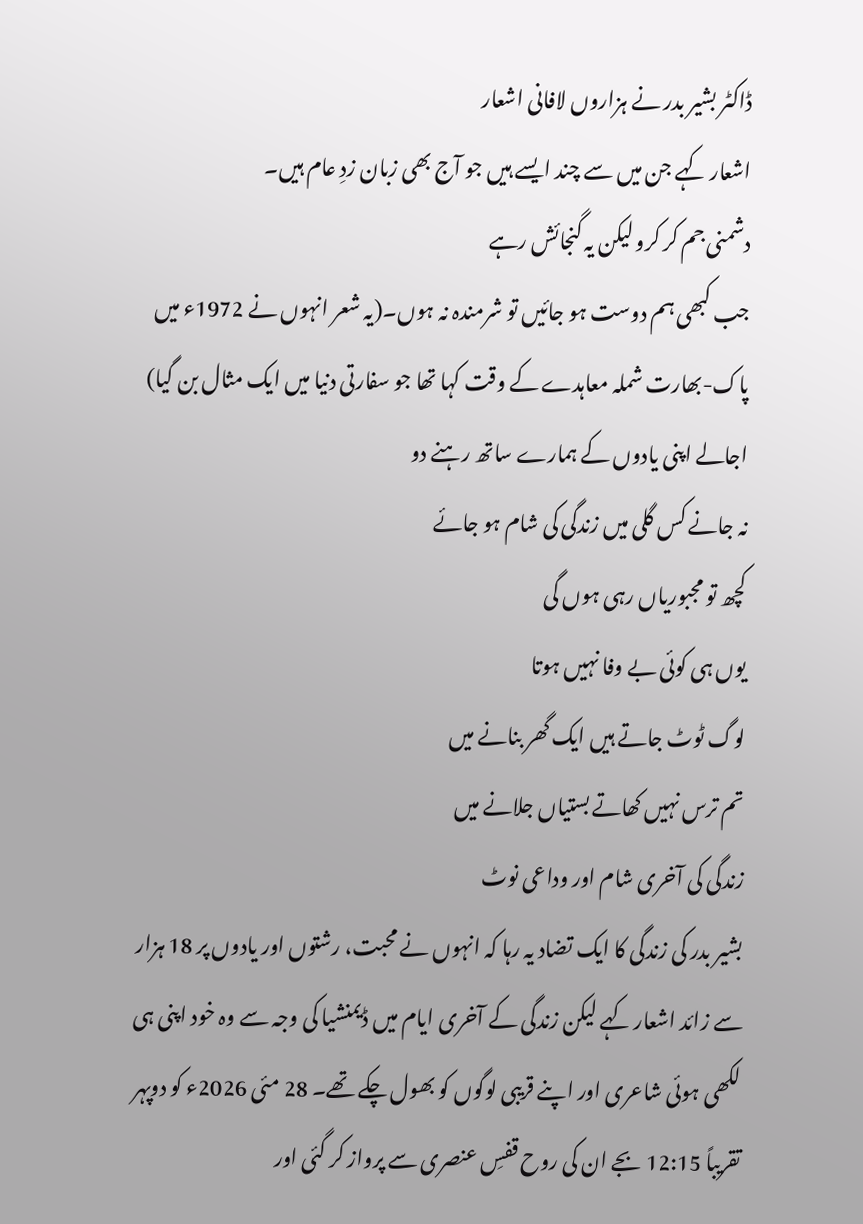ڈاکٹر بشیر بدر نے ہزاروں لافانی اشعار
اشعار کہے جن میں سے چند ایسے ہیں جو آج بھی زبان زدِ عام ہیں۔
دشمنی جم کر کرو لیکن یہ گنجائش رہے
جب کبھی ہم دوست ہو جائیں تو شرمندہ نہ ہوں۔(یہ شعر انہوں نے 1972ء میں پاک-بھارت شملہ معاہدے کے وقت کہا تھا جو سفارتی دنیا میں ایک مثال بن گیا)
اجالے اپنی یادوں کے ہمارے ساتھ رہنے دو
نہ جانے کس گلی میں زندگی کی شام ہو جائے
کچھ تو مجبوریاں رہی ہوں گی
یوں ہی کوئی بے وفا نہیں ہوتا
لوگ ٹوٹ جاتے ہیں ایک گھر بنانے میں
تم ترس نہیں کھاتے بستیاں جلانے میں
زندگی کی آخری شام اور وداعی نوٹ
بشیر بدر کی زندگی کا ایک تضاد یہ رہا کہ انہوں نے محبت، رشتوں اور یادوں پر 18 ہزار سے زائد اشعار کہے لیکن زندگی کے آخری ایام میں ڈیمنشیا کی وجہ سے وہ خود اپنی ہی لکھی ہوئی شاعری اور اپنے قریبی لوگوں کو بھول چکے تھے۔ 28 مئی 2026ء کو دوپہر تقریباً 12:15 بجے ان کی روح قفسِ عنصری سے پرواز کر گئی اور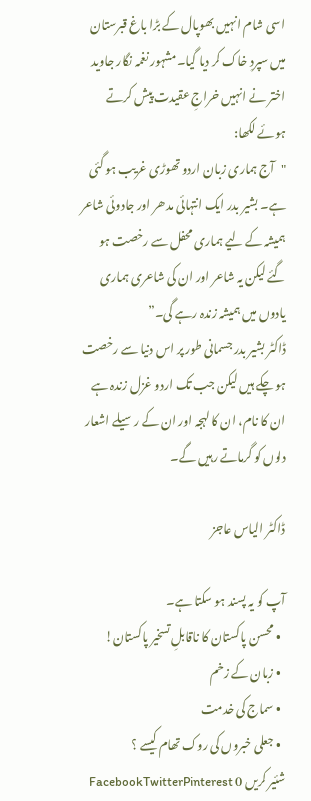اسی شام انہیں بھوپال کے بڑا باغ قبرستان میں سپردِ خاک کر دیا گیا۔مشہور نغمہ نگار جاوید اختر نے انہیں خراجِ عقیدت پیش کرتے ہوئے لکھا:
"آج ہماری زبان اردو تھوڑی غریب ہو گئی ہے۔ بشیر بدر ایک انتہائی مدھر اور جادوئی شاعر ہمیشہ کے لیے ہماری محفل سے رخصت ہو گئے لیکن یہ شاعر اور ان کی شاعری ہماری یادوں میں ہمیشہ زندہ رہے گی۔”
ڈاکٹر بشیر بدر جسمانی طور پر اس دنیا سے رخصت ہو چکے ہیں لیکن جب تک اردو غزل زندہ ہے ان کا نام، ان کا لہجہ اور ان کے رسیلے اشعار دلوں کو گرماتے رہیں گے۔

ڈاکٹر الیاس عاجز

آپ کو یہ پسند ہو سکتا ہے۔
  • محسن پاکستان کا ناقابلِ تسخیر پاکستان!
  • زبان کے زخم
  • سماج کی خدمت
  • جعلی خبروں کی روک تھام کیسے ؟
شئیر کریں 0 FacebookTwitterPinterest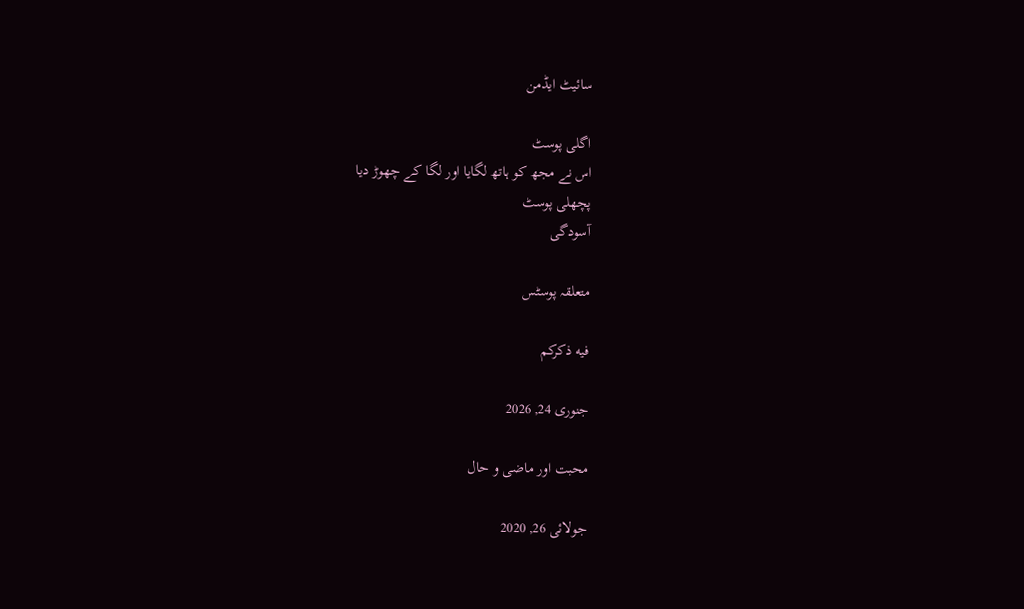سائیٹ ایڈمن

اگلی پوسٹ
اس نے مجھ کو ہاتھ لگایا اور لگا کے چھوڑ دیا
پچھلی پوسٹ
آسودگی

متعلقہ پوسٹس

فيه ذكركم

جنوری 24, 2026

محبت اور ماضی و حال

جولائی 26, 2020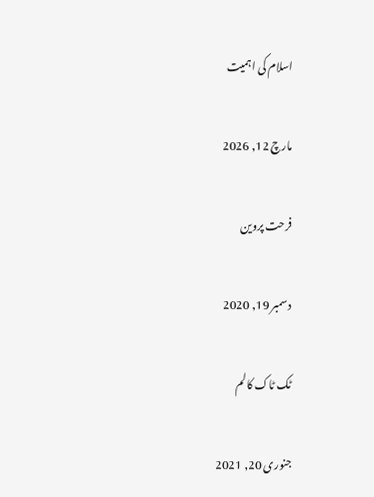اسلام کی اہمیت

مارچ 12, 2026

فرحت پروین

دسمبر 19, 2020

ٹک ٹاک کالم

جنوری 20, 2021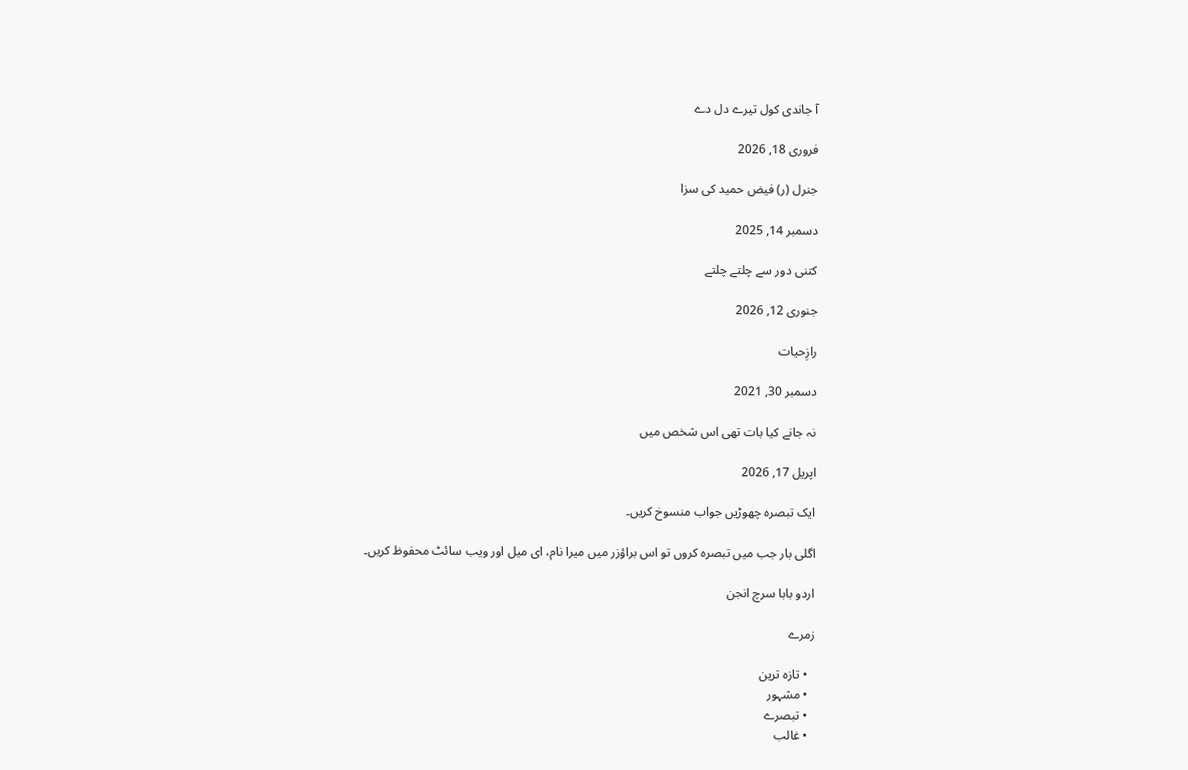آ جاندی کول تیرے دل دے

فروری 18, 2026

جنرل (ر) فیض حمید کی سزا

دسمبر 14, 2025

کتنی دور سے چلتے چلتے

جنوری 12, 2026

رازِحیات

دسمبر 30, 2021

نہ جانے کیا بات تھی اس شخص میں

اپریل 17, 2026

ایک تبصرہ چھوڑیں جواب منسوخ کریں۔

اگلی بار جب میں تبصرہ کروں تو اس براؤزر میں میرا نام، ای میل اور ویب سائٹ محفوظ کریں۔

اردو بابا سرچ انجن

زمرے

  • تازہ ترین
  • مشہور
  • تبصرے
  • غالب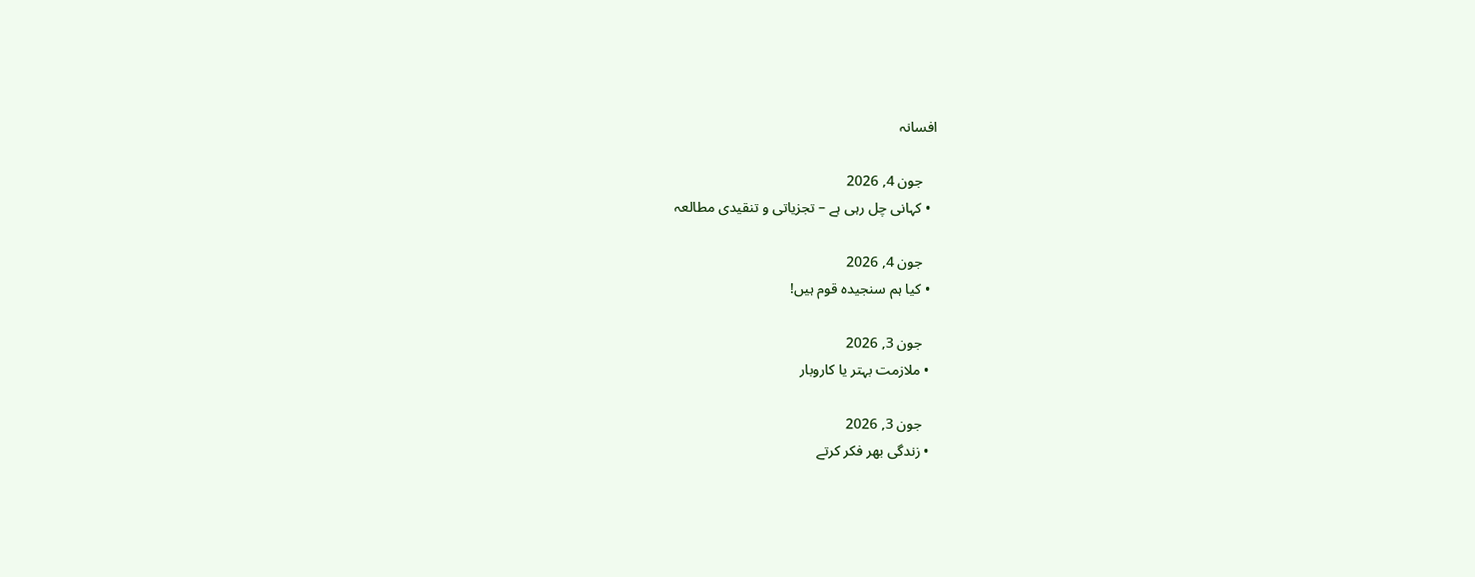افسانہ

    جون 4, 2026
  • کہانی چل رہی ہے – تجزیاتی و تنقیدی مطالعہ

    جون 4, 2026
  • کیا ہم سنجیدہ قوم ہیں!

    جون 3, 2026
  • ملازمت بہتر یا کاروبار

    جون 3, 2026
  • زندگی بھر فکر کرتے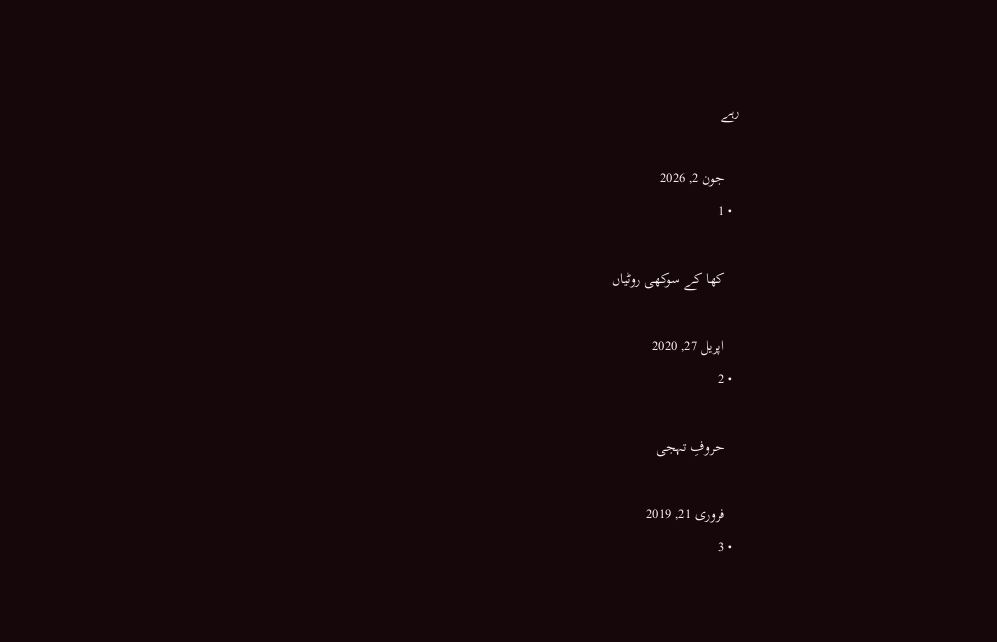رہے

    جون 2, 2026
  • 1

    کھا کے سوکھی روٹیاں

    اپریل 27, 2020
  • 2

    حروفِ تہجی

    فروری 21, 2019
  • 3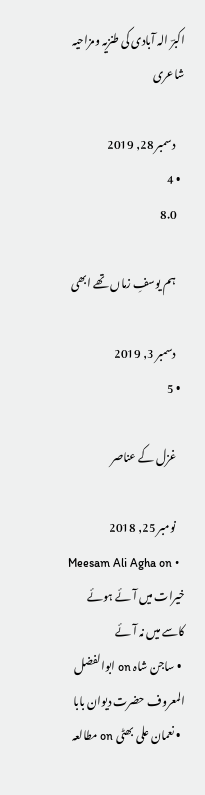اکبرؔ الہ آبادی کی طنزیہ ومزاحیہ شاعری

    دسمبر 28, 2019
  • 4
    8.0

    ہم یوسفِ زماں تھے ابھی

    دسمبر 3, 2019
  • 5

    غزل کے عناصر

    نومبر 25, 2018
  • Meesam Ali Agha on خیرات میں آئے ہوئے کاسے میں نہ آئے
  • ساجن شاہ on ابوالفضل المعروف حضرت دیوان بابا
  • نعمان علی بھٹی on مطالعہ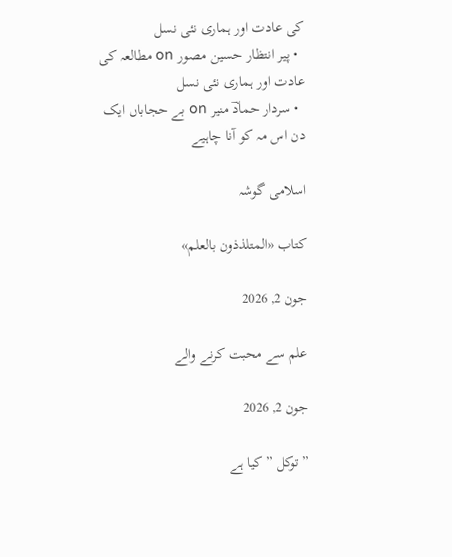کی عادت اور ہماری نئی نسل
  • پیر انتظار حسین مصور on مطالعہ کی عادت اور ہماری نئی نسل
  • سردار حمادؔ منیر on بے حجاباں ایک دن اس مہ کو آنا چاہیے

اسلامی گوشہ

کتاب «المتلذذون بالعلم»

جون 2, 2026

علم سے محبت کرنے والے

جون 2, 2026

” توکل ” کیا ہے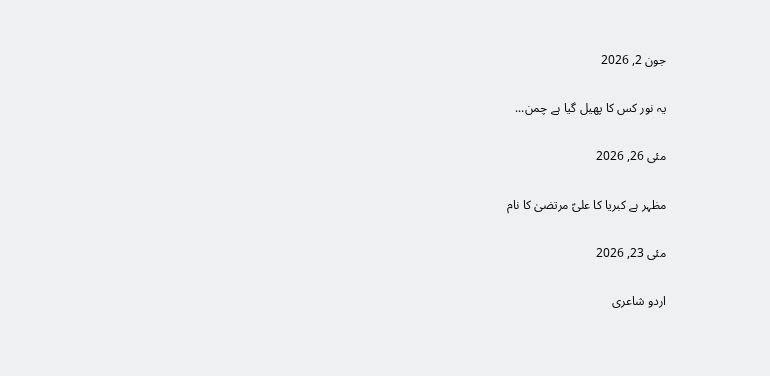جون 2, 2026

یہ نور کس کا پھیل گیا ہے چمن...

مئی 26, 2026

مظہر ہے کبریا کا علیؑ مرتضیٰ کا نام

مئی 23, 2026

اردو شاعری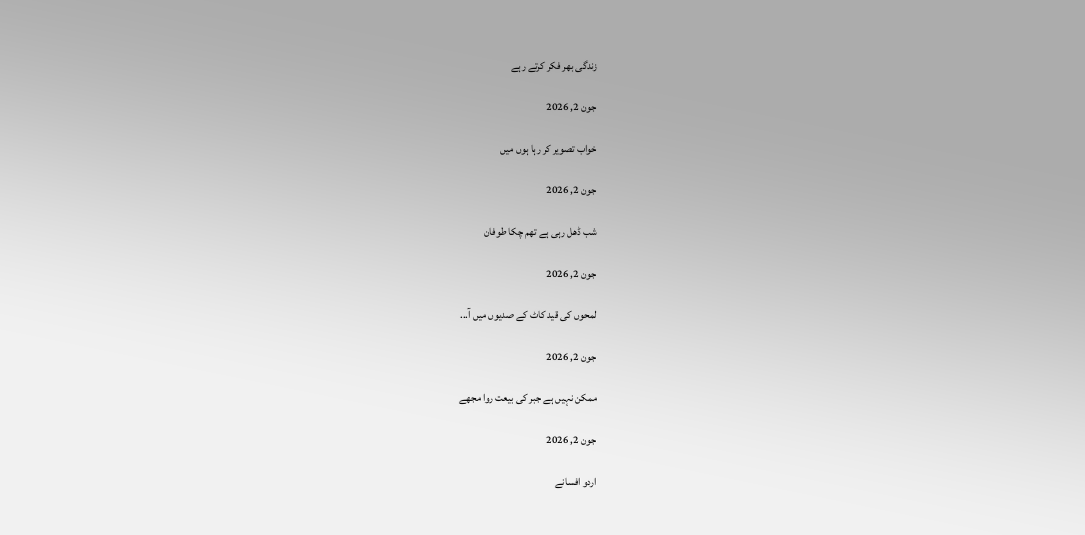زندگی بھر فکر کرتے رہے

جون 2, 2026

خواب تصویر کر رہا ہوں میں

جون 2, 2026

شب ڈھل رہی ہے تھم چکا طوفان

جون 2, 2026

لمحوں کی قید کاٹ کے صدیوں میں آ...

جون 2, 2026

ممکن نہیں ہے جبر کی بیعت روا مجھے

جون 2, 2026

اردو افسانے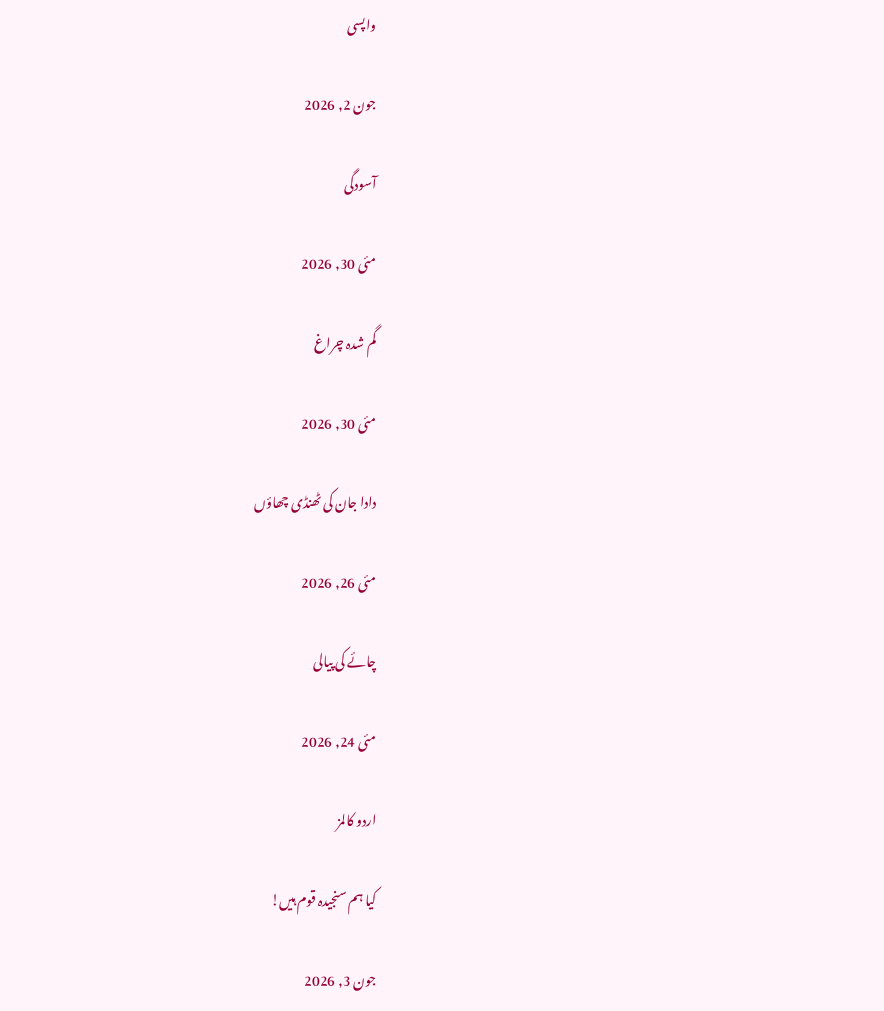واپسی

جون 2, 2026

آسودگی

مئی 30, 2026

گم شدہ چراغ

مئی 30, 2026

دادا جان کی ٹھنڈی چھاؤں

مئی 26, 2026

چائے کی پیالی

مئی 24, 2026

اردو کالمز

کیا ہم سنجیدہ قوم ہیں!

جون 3, 2026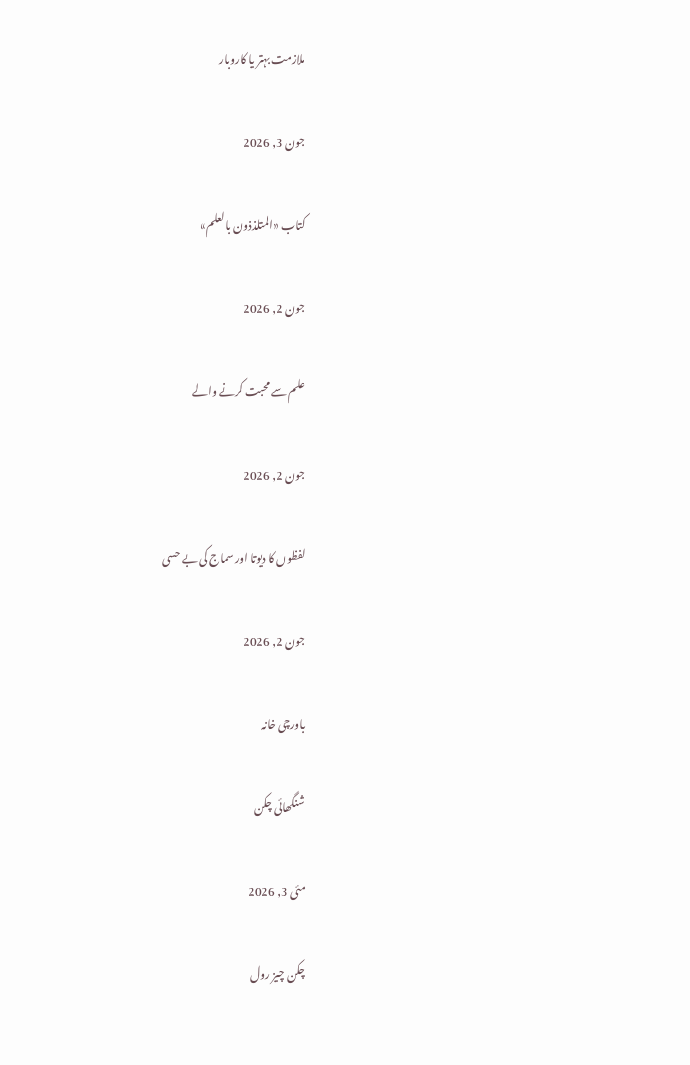ملازمت بہتر یا کاروبار

جون 3, 2026

کتاب «المتلذذون بالعلم»

جون 2, 2026

علم سے محبت کرنے والے

جون 2, 2026

لفظوں کا دیوتا اور سماج کی بے حسی

جون 2, 2026

باورچی خانہ

شنگھائی چکن

مئی 3, 2026

چکن چیز رول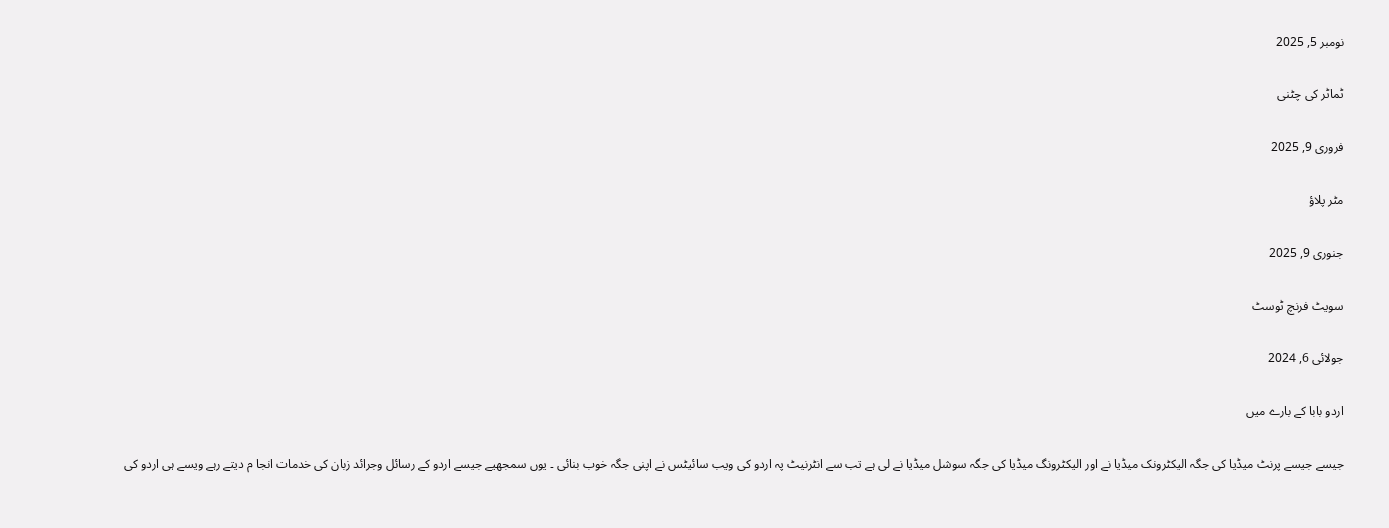نومبر 5, 2025

ٹماٹر کی چٹنی

فروری 9, 2025

مٹر پلاؤ

جنوری 9, 2025

سویٹ فرنچ ٹوسٹ

جولائی 6, 2024

اردو بابا کے بارے میں

جیسے جیسے پرنٹ میڈیا کی جگہ الیکٹرونک میڈیا نے اور الیکٹرونگ میڈیا کی جگہ سوشل میڈیا نے لی ہے تب سے انٹرنیٹ پہ اردو کی ویب سائیٹس نے اپنی جگہ خوب بنائی ۔ یوں سمجھیے جیسے اردو کے رسائل وجرائد زبان کی خدمات انجا م دیتے رہے ویسے ہی اردو کی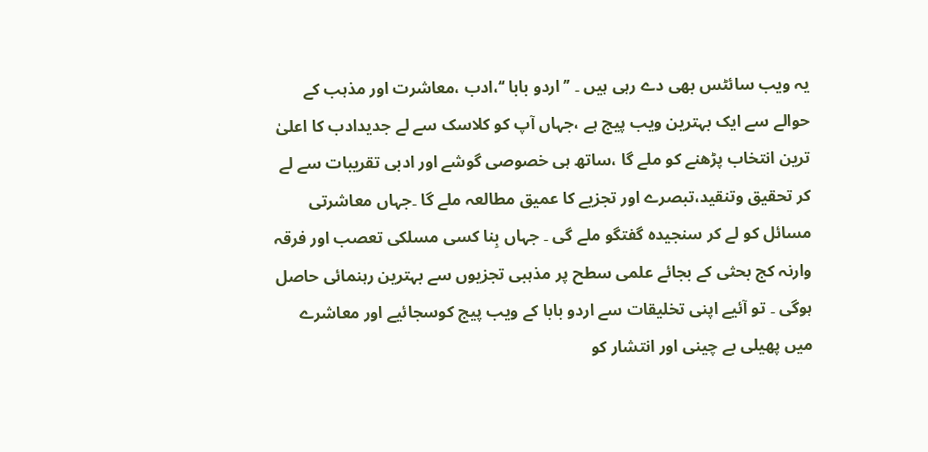یہ ویب سائٹس بھی دے رہی ہیں ۔ ’’ اردو بابا ‘‘،ادب ،معاشرت اور مذہب کے حوالے سے ایک بہترین ویب پیج ہے ،جہاں آپ کو کلاسک سے لے جدیدادب کا اعلیٰ ترین انتخاب پڑھنے کو ملے گا ،ساتھ ہی خصوصی گوشے اور ادبی تقریبات سے لے کر تحقیق وتنقید،تبصرے اور تجزیے کا عمیق مطالعہ ملے گا ۔جہاں معاشرتی مسائل کو لے کر سنجیدہ گفتگو ملے گی ۔ جہاں بِنا کسی مسلکی تعصب اور فرقہ وارنہ کج بحثی کے بجائے علمی سطح پر مذہبی تجزیوں سے بہترین رہنمائی حاصل ہوگی ۔ تو آئیے اپنی تخلیقات سے اردو بابا کے ویب پیج کوسجائیے اور معاشرے میں پھیلی بے چینی اور انتشار کو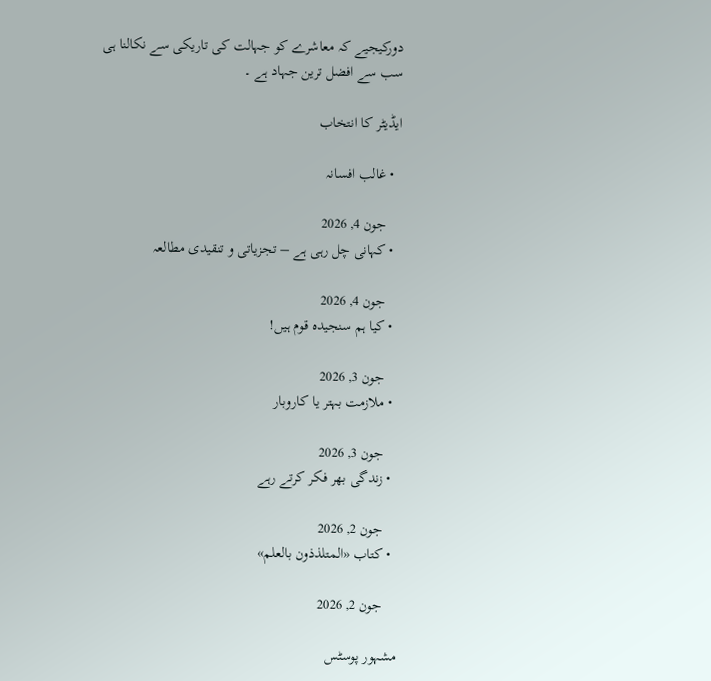دورکیجیے کہ معاشرے کو جہالت کی تاریکی سے نکالنا ہی سب سے افضل ترین جہاد ہے ۔

ایڈیٹر کا انتخاب

  • غالب افسانہ

    جون 4, 2026
  • کہانی چل رہی ہے – تجزیاتی و تنقیدی مطالعہ

    جون 4, 2026
  • کیا ہم سنجیدہ قوم ہیں!

    جون 3, 2026
  • ملازمت بہتر یا کاروبار

    جون 3, 2026
  • زندگی بھر فکر کرتے رہے

    جون 2, 2026
  • کتاب «المتلذذون بالعلم»

    جون 2, 2026

مشہور پوسٹس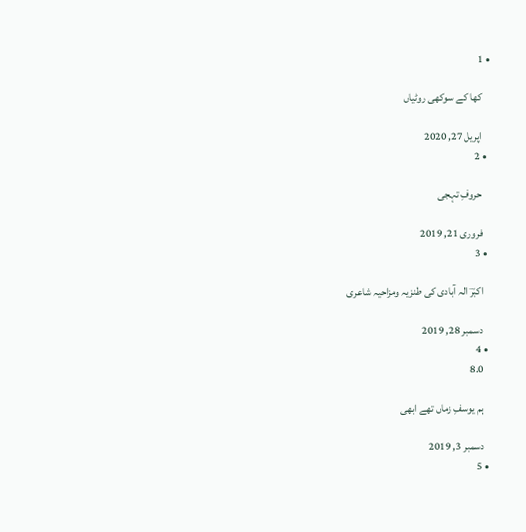• 1

    کھا کے سوکھی روٹیاں

    اپریل 27, 2020
  • 2

    حروفِ تہجی

    فروری 21, 2019
  • 3

    اکبرؔ الہ آبادی کی طنزیہ ومزاحیہ شاعری

    دسمبر 28, 2019
  • 4
    8.0

    ہم یوسفِ زماں تھے ابھی

    دسمبر 3, 2019
  • 5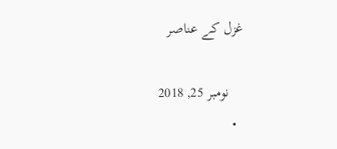غزل کے عناصر

    نومبر 25, 2018
  •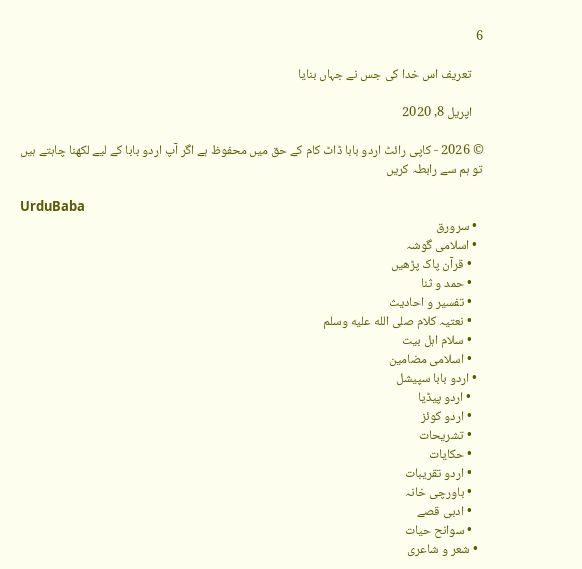6

    تعریف اس خدا کی جس نے جہاں بنایا

    اپریل 8, 2020

© 2026 - کاپی رائٹ اردو بابا ڈاٹ کام کے حق میں محفوظ ہے اگر آپ اردو بابا کے لیے لکھنا چاہتے ہیں تو ہم سے رابطہ کریں

UrduBaba
  • سرورق
  • اسلامی گوشہ
    • قرآن پاک پڑھیں
    • حمد و ثنا
    • تفسیر و احادیث
    • نعتیہ کلام صلى الله عليه وسلم
    • سلام اہل بیت
    • اسلامی مضامین
  • اردو بابا سپیشل
    • اردو پیڈیا
    • اردو کوئز
    • تشریحات
    • حکایات
    • اردو تقریبات
    • باورچی خانہ
    • ادبی قصے
    • سوانح حیات
  • شعر و شاعری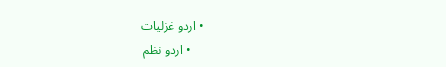• اردو غزلیات
    • اردو نظم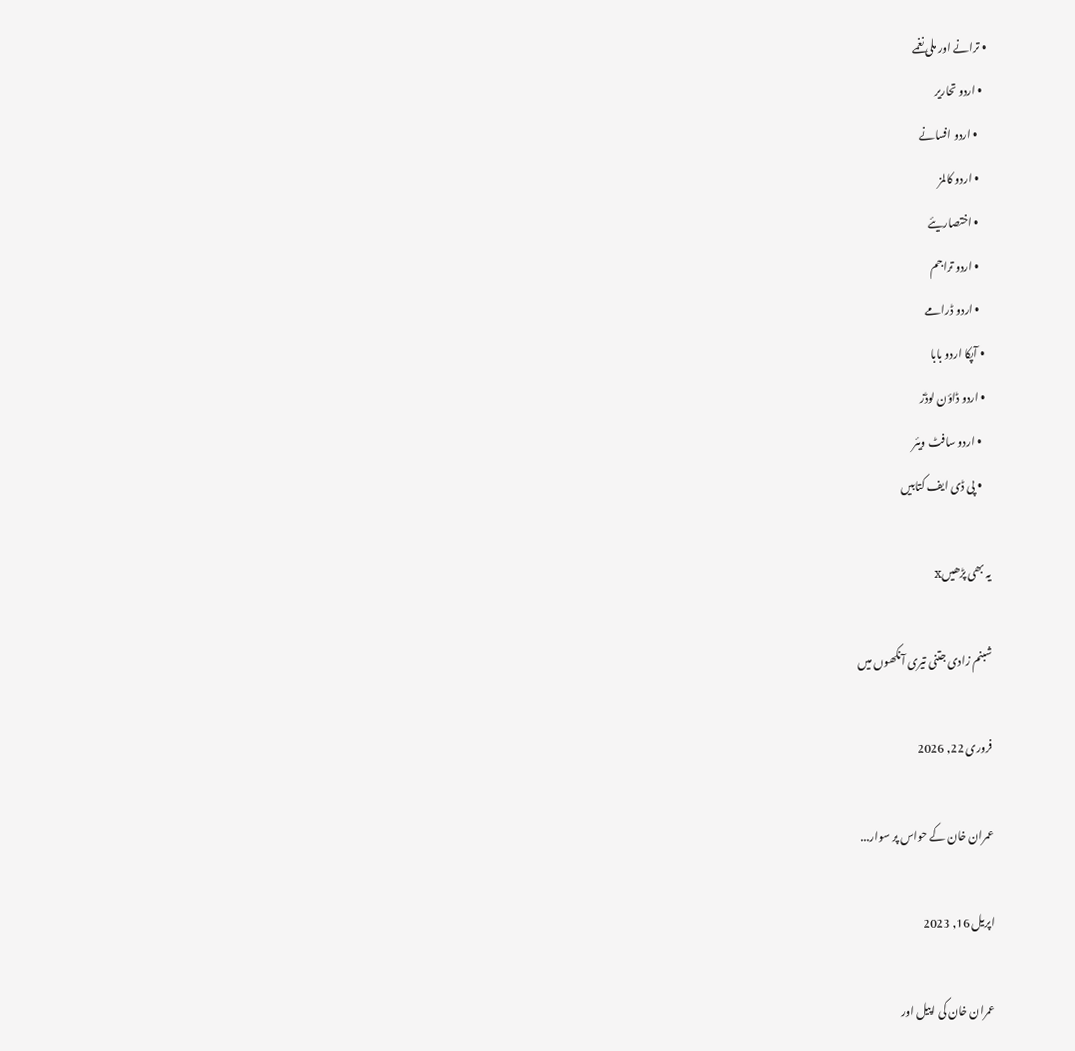• ترانے اور ملی نغمے
  • اردو تحاریر
    • اردو افسانے
    • اردو کالمز
    • اختصاریئے
    • اردو تراجم
    • اردو ڈرامے
  • آپکا اردو بابا
  • اردو ڈاؤن لوڈز
    • اردو سافٹ ویئر
    • پی ڈی ایف کتابیں

یہ بھی پڑھیںx

شبنم زادی جتنی تیری آنکھوں میں

فروری 22, 2026

عمران خان کے حواس پر سوار...

اپریل 16, 2023

عمران خان کی اپیل اور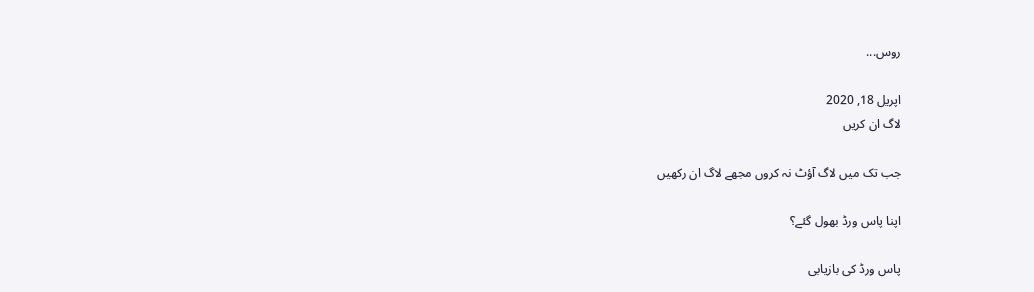روس...

اپریل 18, 2020
لاگ ان کریں

جب تک میں لاگ آؤٹ نہ کروں مجھے لاگ ان رکھیں

اپنا پاس ورڈ بھول گئے؟

پاس ورڈ کی بازیابی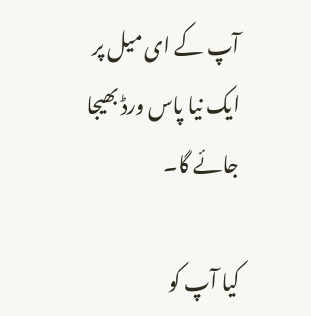آپ کے ای میل پر ایک نیا پاس ورڈ بھیجا جائے گا۔

کیا آپ کو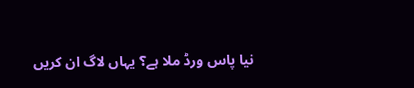نیا پاس ورڈ ملا ہے؟ یہاں لاگ ان کریں